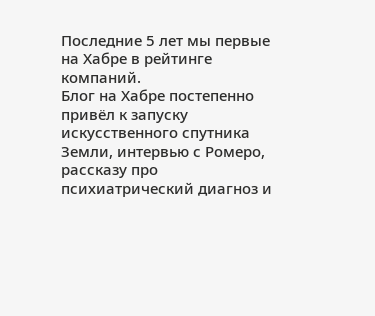Последние 5 лет мы первые на Хабре в рейтинге компаний.
Блог на Хабре постепенно привёл к запуску искусственного спутника Земли, интервью с Ромеро, рассказу про психиатрический диагноз и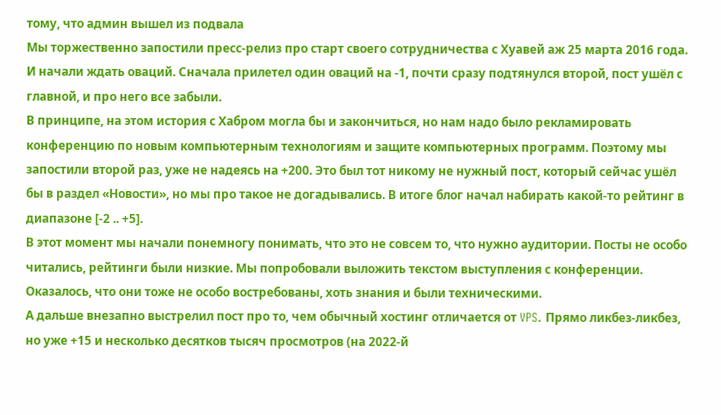тому, что админ вышел из подвала
Мы торжественно запостили пресс-релиз про старт своего сотрудничества с Хуавей аж 25 марта 2016 года. И начали ждать оваций. Сначала прилетел один оваций на -1, почти сразу подтянулся второй, пост ушёл с главной, и про него все забыли.
В принципе, на этом история с Хабром могла бы и закончиться, но нам надо было рекламировать конференцию по новым компьютерным технологиям и защите компьютерных программ. Поэтому мы запостили второй раз, уже не надеясь на +200. Это был тот никому не нужный пост, который сейчас ушёл бы в раздел «Новости», но мы про такое не догадывались. В итоге блог начал набирать какой-то рейтинг в диапазоне [-2 .. +5].
В этот момент мы начали понемногу понимать, что это не совсем то, что нужно аудитории. Посты не особо читались, рейтинги были низкие. Мы попробовали выложить текстом выступления с конференции. Оказалось, что они тоже не особо востребованы, хоть знания и были техническими.
А дальше внезапно выстрелил пост про то, чем обычный хостинг отличается от VPS. Прямо ликбез-ликбез, но уже +15 и несколько десятков тысяч просмотров (на 2022-й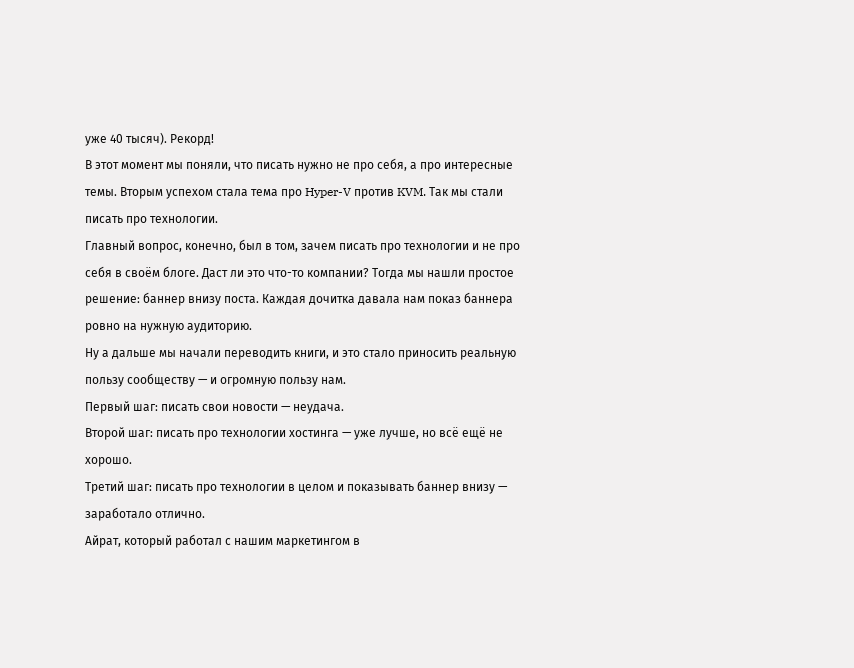уже 40 тысяч). Рекорд!
В этот момент мы поняли, что писать нужно не про себя, а про интересные темы. Вторым успехом стала тема про Hyper-V против KVM. Так мы стали писать про технологии.
Главный вопрос, конечно, был в том, зачем писать про технологии и не про себя в своём блоге. Даст ли это что-то компании? Тогда мы нашли простое решение: баннер внизу поста. Каждая дочитка давала нам показ баннера ровно на нужную аудиторию.
Ну а дальше мы начали переводить книги, и это стало приносить реальную пользу сообществу — и огромную пользу нам.
Первый шаг: писать свои новости — неудача.
Второй шаг: писать про технологии хостинга — уже лучше, но всё ещё не хорошо.
Третий шаг: писать про технологии в целом и показывать баннер внизу — заработало отлично.
Айрат, который работал с нашим маркетингом в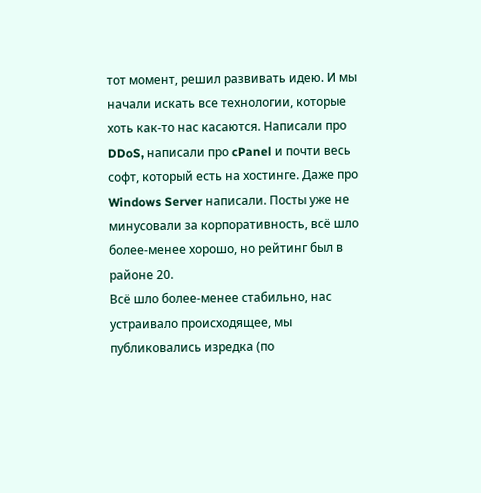тот момент, решил развивать идею. И мы начали искать все технологии, которые хоть как-то нас касаются. Написали про DDoS, написали про cPanel и почти весь софт, который есть на хостинге. Даже про Windows Server написали. Посты уже не минусовали за корпоративность, всё шло более-менее хорошо, но рейтинг был в районе 20.
Всё шло более-менее стабильно, нас устраивало происходящее, мы публиковались изредка (по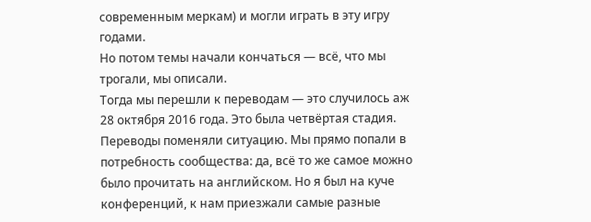современным меркам) и могли играть в эту игру годами.
Но потом темы начали кончаться — всё, что мы трогали, мы описали.
Тогда мы перешли к переводам — это случилось аж 28 октября 2016 года. Это была четвёртая стадия. Переводы поменяли ситуацию. Мы прямо попали в потребность сообщества: да, всё то же самое можно было прочитать на английском. Но я был на куче конференций, к нам приезжали самые разные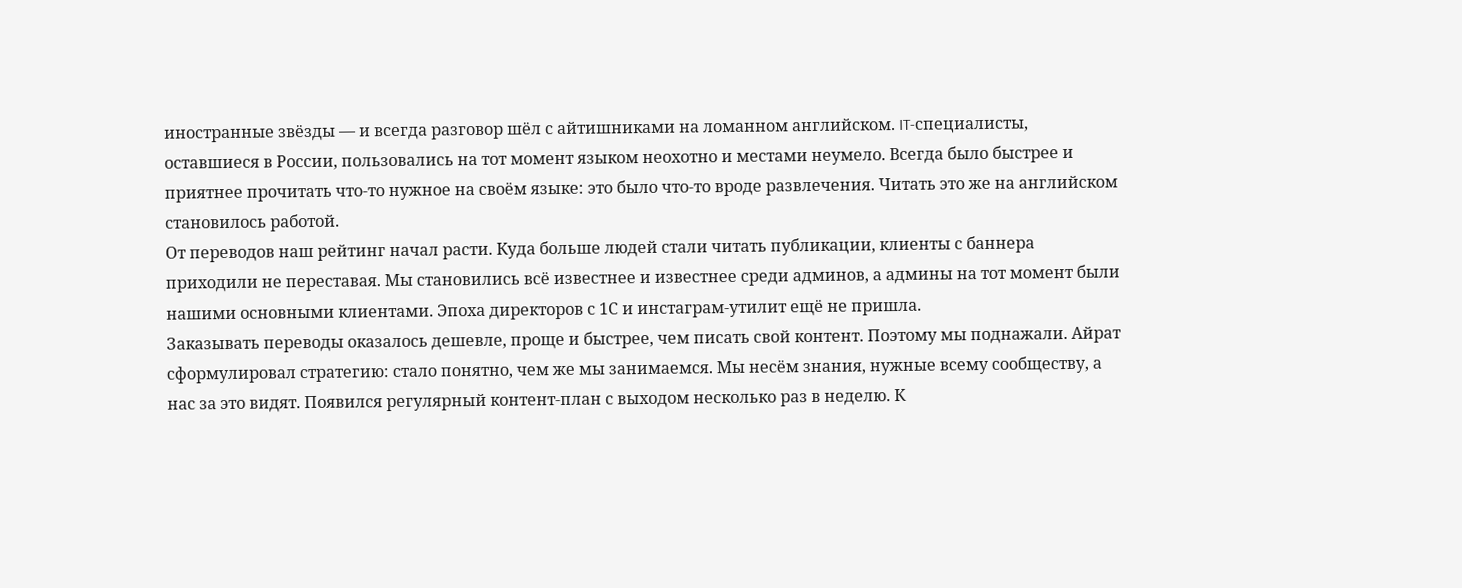иностранные звёзды — и всегда разговор шёл с айтишниками на ломанном английском. IT-специалисты, оставшиеся в России, пользовались на тот момент языком неохотно и местами неумело. Всегда было быстрее и приятнее прочитать что-то нужное на своём языке: это было что-то вроде развлечения. Читать это же на английском становилось работой.
От переводов наш рейтинг начал расти. Куда больше людей стали читать публикации, клиенты с баннера приходили не переставая. Мы становились всё известнее и известнее среди админов, а админы на тот момент были нашими основными клиентами. Эпоха директоров с 1С и инстаграм-утилит ещё не пришла.
Заказывать переводы оказалось дешевле, проще и быстрее, чем писать свой контент. Поэтому мы поднажали. Айрат сформулировал стратегию: стало понятно, чем же мы занимаемся. Мы несём знания, нужные всему сообществу, а нас за это видят. Появился регулярный контент-план с выходом несколько раз в неделю. К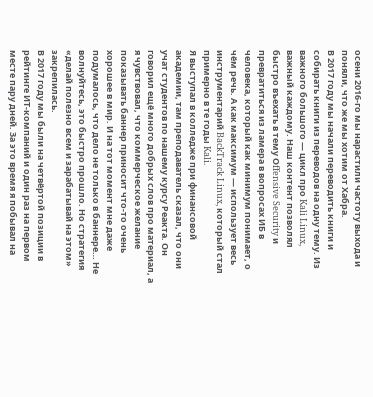осени 2016-го мы нарастили частоту выхода и поняли, что же мы хотим от Хабра.
В 2017 году мы начали переводить книги и собирать книги из переводов на одну тему. Из важного большого — цикл про Kali Linux, важный каждому. Наш контент позволял быстро въехать в тему Оffensive Security и превратиться из ламера в вопросах ИБ в человека, который как минимум понимает, о чём речь. А как максимум — использует весь инструментарий BackTrack Linux, который стал примерно в те годы Kali.
Я выступал в колледже при финансовой академии, там преподаватель сказал, что они учат студентов по нашему курсу Реакта. Он говорил ещё много добрых слов про материал, а я чувствовал, что коммерческое желание показывать баннер приносит что-то очень хорошее в мир. И на тот момент мне даже подумалось, что дело не только в баннере… Не волнуйтесь, это быстро прошло. Но стратегия «делай полезно всем и зарабатывай на этом» закрепилась.
В 2017 году мы были на четвёртой позиции в рейтинге ИТ-компаний и один раз на первом месте пару дней. За это время я побывал на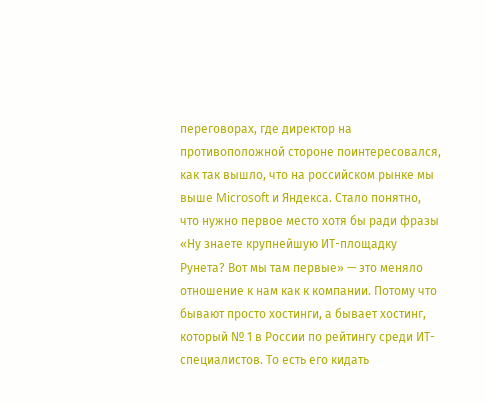переговорах, где директор на противоположной стороне поинтересовался, как так вышло, что на российском рынке мы выше Microsoft и Яндекса. Стало понятно, что нужно первое место хотя бы ради фразы «Ну знаете крупнейшую ИТ-площадку Рунета? Вот мы там первые» — это меняло отношение к нам как к компании. Потому что бывают просто хостинги, а бывает хостинг, который № 1 в России по рейтингу среди ИТ-специалистов. То есть его кидать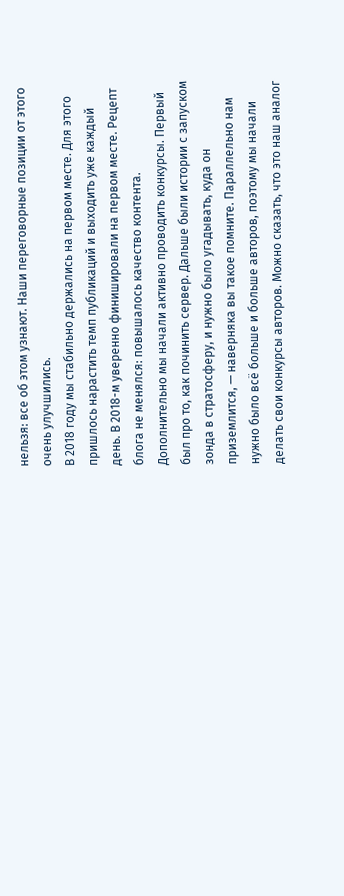нельзя: все об этом узнают. Наши переговорные позиции от этого очень улучшились.
В 2018 году мы стабильно держались на первом месте. Для этого пришлось нарастить темп публикаций и выходить уже каждый день. В 2018-м уверенно финишировали на первом месте. Рецепт блога не менялся: повышалось качество контента.
Дополнительно мы начали активно проводить конкурсы. Первый был про то, как починить сервер. Дальше были истории с запуском зонда в стратосферу, и нужно было угадывать, куда он приземлится, — наверняка вы такое помните. Параллельно нам нужно было всё больше и больше авторов, поэтому мы начали делать свои конкурсы авторов. Можно сказать, что это наш аналог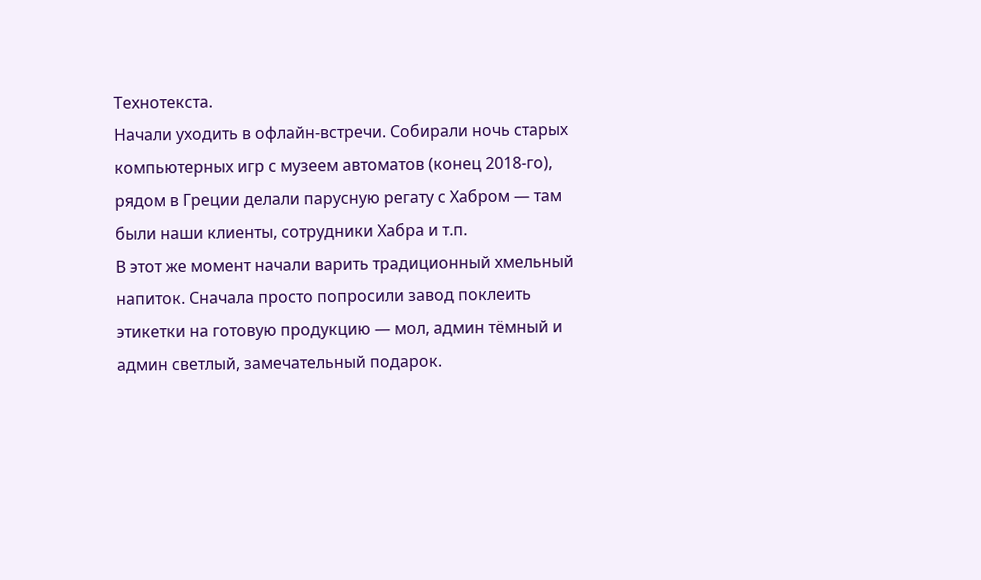Технотекста.
Начали уходить в офлайн-встречи. Собирали ночь старых компьютерных игр с музеем автоматов (конец 2018-го), рядом в Греции делали парусную регату с Хабром — там были наши клиенты, сотрудники Хабра и т.п.
В этот же момент начали варить традиционный хмельный напиток. Сначала просто попросили завод поклеить этикетки на готовую продукцию — мол, админ тёмный и админ светлый, замечательный подарок.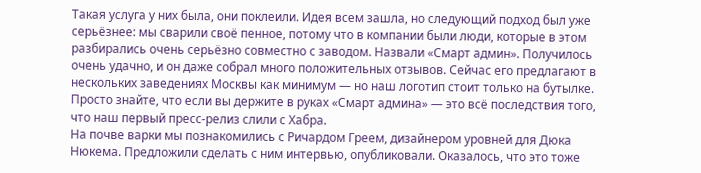Такая услуга у них была, они поклеили. Идея всем зашла, но следующий подход был уже серьёзнее: мы сварили своё пенное, потому что в компании были люди, которые в этом разбирались очень серьёзно совместно с заводом. Назвали «Смарт админ». Получилось очень удачно, и он даже собрал много положительных отзывов. Сейчас его предлагают в нескольких заведениях Москвы как минимум — но наш логотип стоит только на бутылке. Просто знайте, что если вы держите в руках «Смарт админа» — это всё последствия того, что наш первый пресс-релиз слили с Хабра.
На почве варки мы познакомились с Ричардом Греем, дизайнером уровней для Дюка Нюкема. Предложили сделать с ним интервью, опубликовали. Оказалось, что это тоже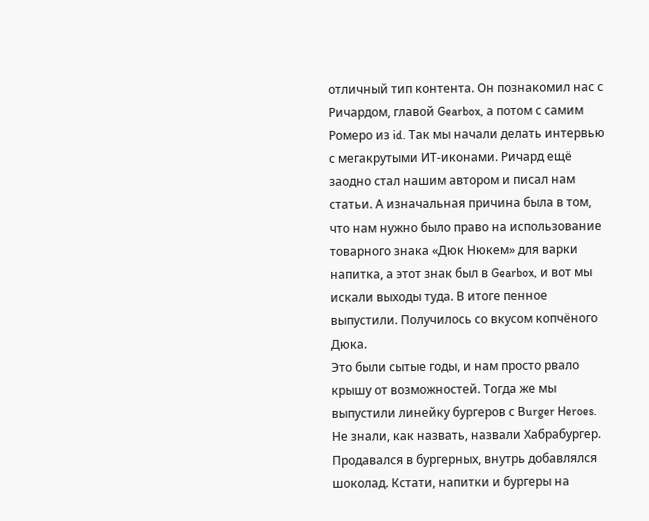отличный тип контента. Он познакомил нас с Ричардом, главой Gearbox, а потом с самим Ромеро из id. Так мы начали делать интервью с мегакрутыми ИТ-иконами. Ричард ещё заодно стал нашим автором и писал нам статьи. А изначальная причина была в том, что нам нужно было право на использование товарного знака «Дюк Нюкем» для варки напитка, а этот знак был в Gearbox, и вот мы искали выходы туда. В итоге пенное выпустили. Получилось со вкусом копчёного Дюка.
Это были сытые годы, и нам просто рвало крышу от возможностей. Тогда же мы выпустили линейку бургеров с Burger Heroes. Не знали, как назвать, назвали Хабрабургер. Продавался в бургерных, внутрь добавлялся шоколад. Кстати, напитки и бургеры на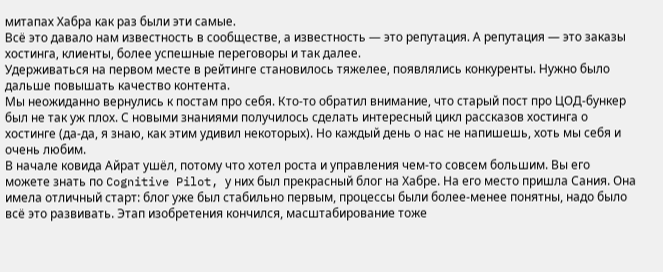митапах Хабра как раз были эти самые.
Всё это давало нам известность в сообществе, а известность — это репутация. А репутация — это заказы хостинга, клиенты, более успешные переговоры и так далее.
Удерживаться на первом месте в рейтинге становилось тяжелее, появлялись конкуренты. Нужно было дальше повышать качество контента.
Мы неожиданно вернулись к постам про себя. Кто-то обратил внимание, что старый пост про ЦОД-бункер был не так уж плох. С новыми знаниями получилось сделать интересный цикл рассказов хостинга о хостинге (да-да, я знаю, как этим удивил некоторых). Но каждый день о нас не напишешь, хоть мы себя и очень любим.
В начале ковида Айрат ушёл, потому что хотел роста и управления чем-то совсем большим. Вы его можете знать по Cognitive Pilot, у них был прекрасный блог на Хабре. На его место пришла Сания. Она имела отличный старт: блог уже был стабильно первым, процессы были более-менее понятны, надо было всё это развивать. Этап изобретения кончился, масштабирование тоже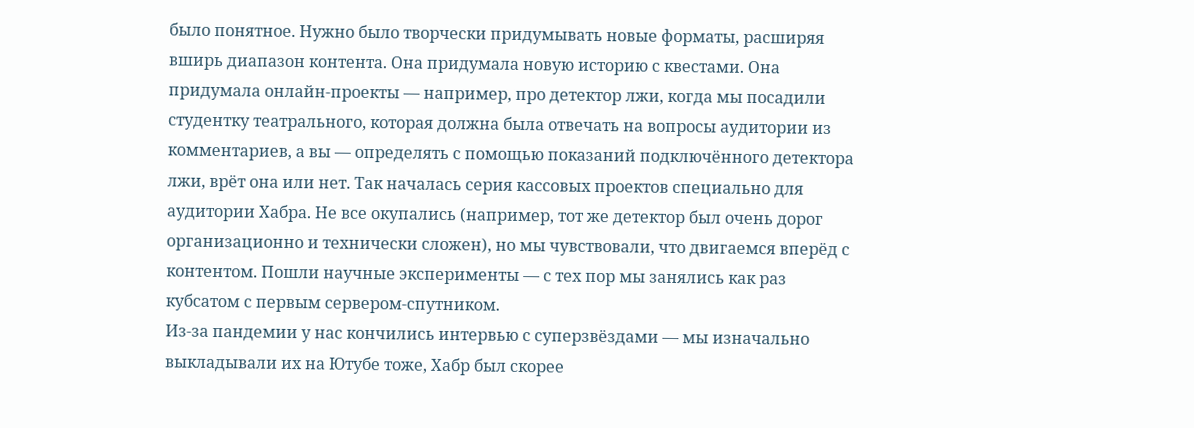было понятное. Нужно было творчески придумывать новые форматы, расширяя вширь диапазон контента. Она придумала новую историю с квестами. Она придумала онлайн-проекты — например, про детектор лжи, когда мы посадили студентку театрального, которая должна была отвечать на вопросы аудитории из комментариев, а вы — определять с помощью показаний подключённого детектора лжи, врёт она или нет. Так началась серия кассовых проектов специально для аудитории Хабра. Не все окупались (например, тот же детектор был очень дорог организационно и технически сложен), но мы чувствовали, что двигаемся вперёд с контентом. Пошли научные эксперименты — с тех пор мы занялись как раз кубсатом с первым сервером-спутником.
Из-за пандемии у нас кончились интервью с суперзвёздами — мы изначально выкладывали их на Ютубе тоже, Хабр был скорее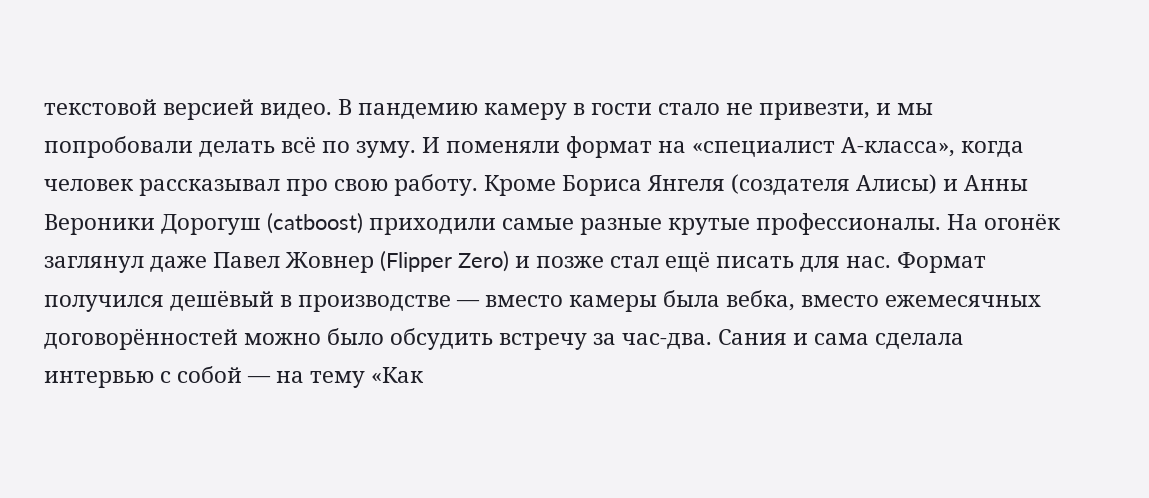текстовой версией видео. В пандемию камеру в гости стало не привезти, и мы попробовали делать всё по зуму. И поменяли формат на «специалист А-класса», когда человек рассказывал про свою работу. Кроме Бориса Янгеля (создателя Алисы) и Анны Вероники Дорогуш (catboost) приходили самые разные крутые профессионалы. На огонёк заглянул даже Павел Жовнер (Flipper Zero) и позже стал ещё писать для нас. Формат получился дешёвый в производстве — вместо камеры была вебка, вместо ежемесячных договорённостей можно было обсудить встречу за час-два. Сания и сама сделала интервью с собой — на тему «Как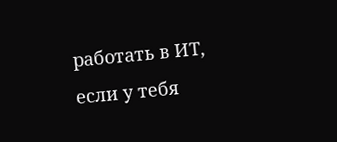работать в ИТ, если у тебя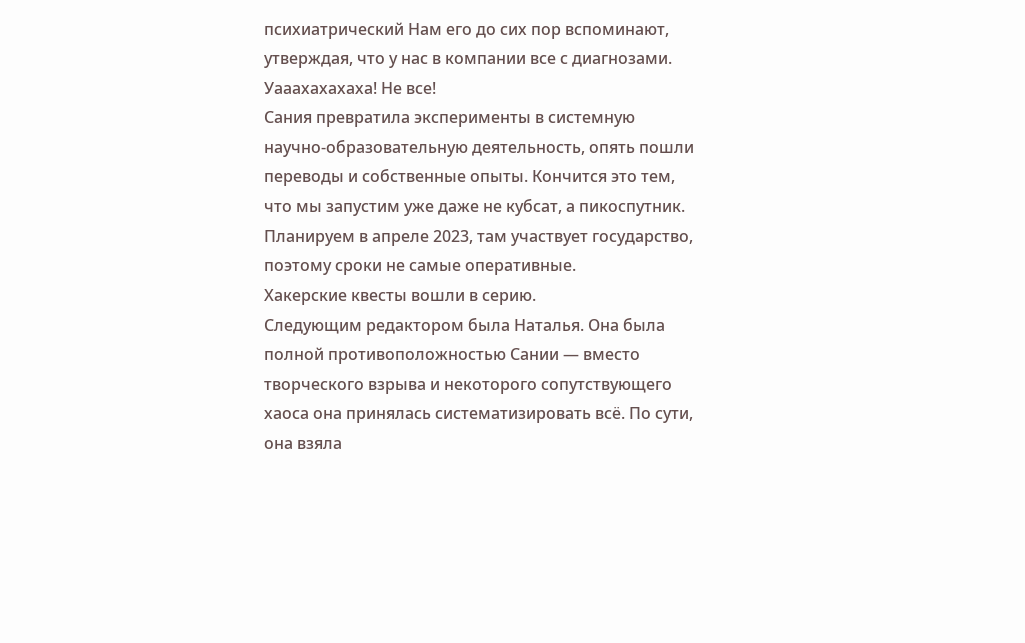психиатрический Нам его до сих пор вспоминают, утверждая, что у нас в компании все с диагнозами. Уааахахахаха! Не все!
Сания превратила эксперименты в системную научно-образовательную деятельность, опять пошли переводы и собственные опыты. Кончится это тем, что мы запустим уже даже не кубсат, а пикоспутник. Планируем в апреле 2023, там участвует государство, поэтому сроки не самые оперативные.
Хакерские квесты вошли в серию.
Следующим редактором была Наталья. Она была полной противоположностью Сании — вместо творческого взрыва и некоторого сопутствующего хаоса она принялась систематизировать всё. По сути, она взяла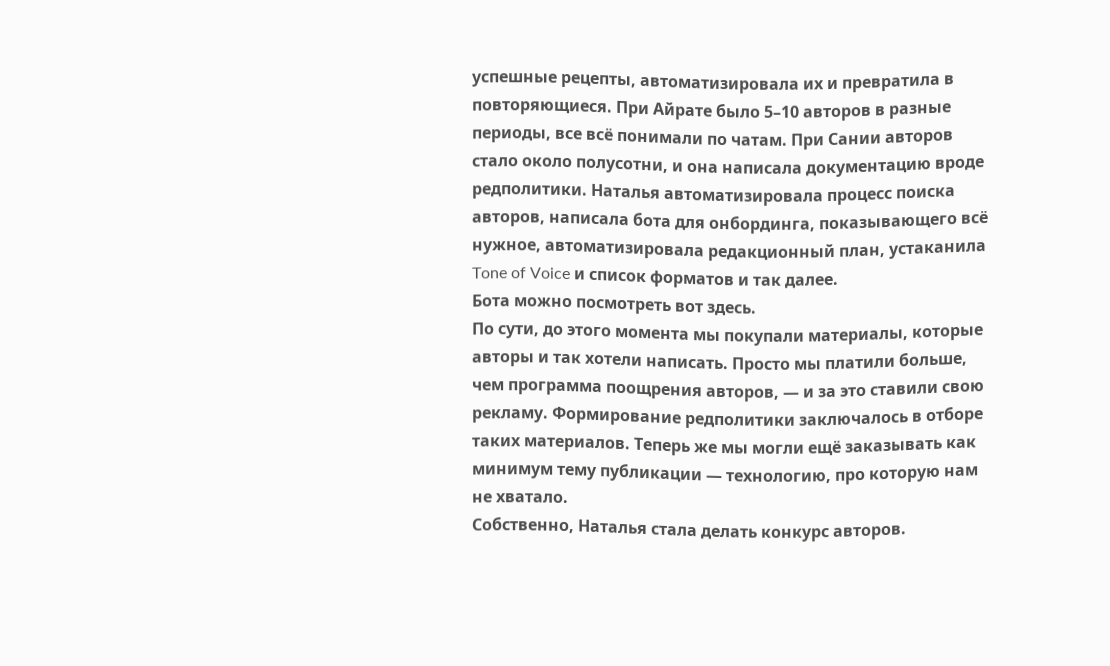успешные рецепты, автоматизировала их и превратила в повторяющиеся. При Айрате было 5–10 авторов в разные периоды, все всё понимали по чатам. При Сании авторов стало около полусотни, и она написала документацию вроде редполитики. Наталья автоматизировала процесс поиска авторов, написала бота для онбординга, показывающего всё нужное, автоматизировала редакционный план, устаканила Tone of Voice и список форматов и так далее.
Бота можно посмотреть вот здесь.
По сути, до этого момента мы покупали материалы, которые авторы и так хотели написать. Просто мы платили больше, чем программа поощрения авторов, — и за это ставили свою рекламу. Формирование редполитики заключалось в отборе таких материалов. Теперь же мы могли ещё заказывать как минимум тему публикации — технологию, про которую нам не хватало.
Собственно, Наталья стала делать конкурс авторов.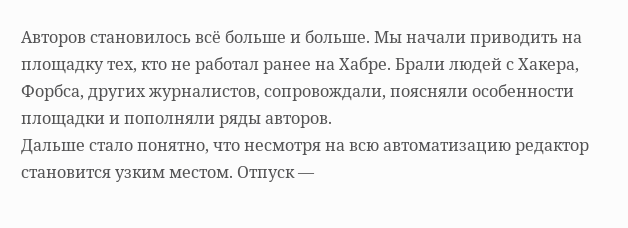Авторов становилось всё больше и больше. Мы начали приводить на площадку тех, кто не работал ранее на Хабре. Брали людей с Хакера, Форбса, других журналистов, сопровождали, поясняли особенности площадки и пополняли ряды авторов.
Дальше стало понятно, что несмотря на всю автоматизацию редактор становится узким местом. Отпуск —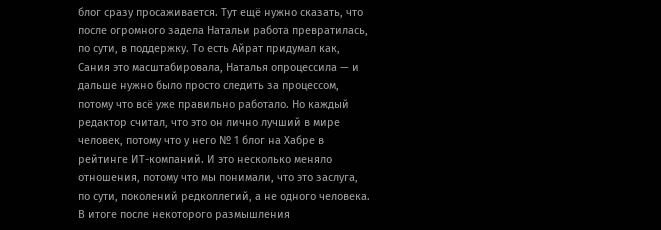блог сразу просаживается. Тут ещё нужно сказать, что после огромного задела Натальи работа превратилась, по сути, в поддержку. То есть Айрат придумал как, Сания это масштабировала, Наталья опроцессила — и дальше нужно было просто следить за процессом, потому что всё уже правильно работало. Но каждый редактор считал, что это он лично лучший в мире человек, потому что у него № 1 блог на Хабре в рейтинге ИТ-компаний. И это несколько меняло отношения, потому что мы понимали, что это заслуга, по сути, поколений редколлегий, а не одного человека. В итоге после некоторого размышления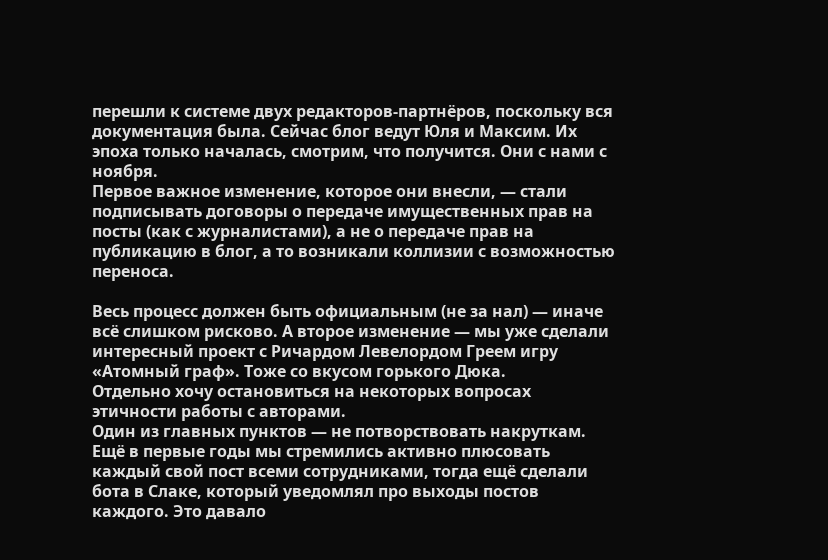перешли к системе двух редакторов-партнёров, поскольку вся документация была. Сейчас блог ведут Юля и Максим. Их эпоха только началась, смотрим, что получится. Они с нами с ноября.
Первое важное изменение, которое они внесли, — стали подписывать договоры о передаче имущественных прав на посты (как с журналистами), а не о передаче прав на публикацию в блог, а то возникали коллизии с возможностью переноса.

Весь процесс должен быть официальным (не за нал) — иначе всё слишком рисково. А второе изменение — мы уже сделали интересный проект с Ричардом Левелордом Греем игру «Атомный граф». Тоже со вкусом горького Дюка.
Отдельно хочу остановиться на некоторых вопросах этичности работы с авторами.
Один из главных пунктов — не потворствовать накруткам. Ещё в первые годы мы стремились активно плюсовать каждый свой пост всеми сотрудниками, тогда ещё сделали бота в Слаке, который уведомлял про выходы постов каждого. Это давало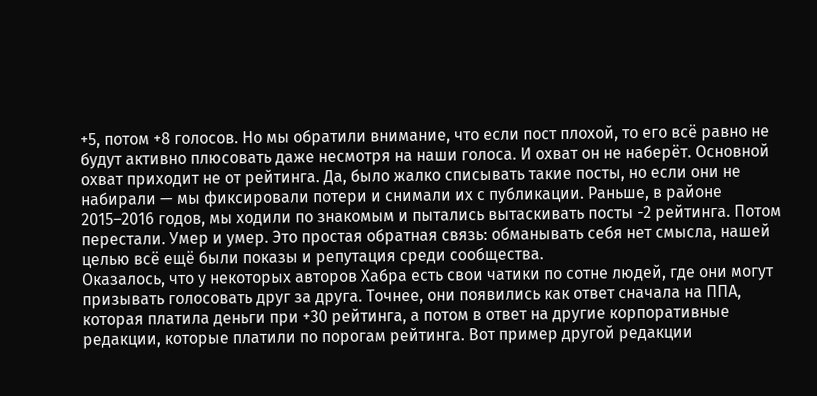+5, потом +8 голосов. Но мы обратили внимание, что если пост плохой, то его всё равно не будут активно плюсовать даже несмотря на наши голоса. И охват он не наберёт. Основной охват приходит не от рейтинга. Да, было жалко списывать такие посты, но если они не набирали — мы фиксировали потери и снимали их с публикации. Раньше, в районе 2015–2016 годов, мы ходили по знакомым и пытались вытаскивать посты -2 рейтинга. Потом перестали. Умер и умер. Это простая обратная связь: обманывать себя нет смысла, нашей целью всё ещё были показы и репутация среди сообщества.
Оказалось, что у некоторых авторов Хабра есть свои чатики по сотне людей, где они могут призывать голосовать друг за друга. Точнее, они появились как ответ сначала на ППА, которая платила деньги при +30 рейтинга, а потом в ответ на другие корпоративные редакции, которые платили по порогам рейтинга. Вот пример другой редакции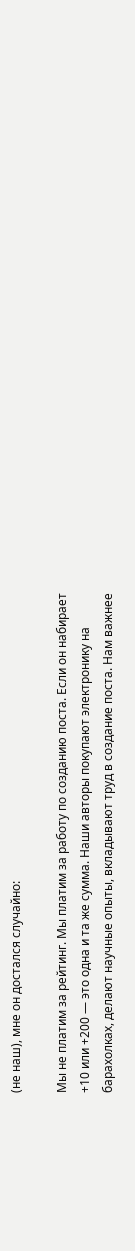(не наш), мне он достался случайно:

Мы не платим за рейтинг. Мы платим за работу по созданию поста. Если он набирает +10 или +200 — это одна и та же сумма. Наши авторы покупают электронику на барахолках, делают научные опыты, вкладывают труд в создание поста. Нам важнее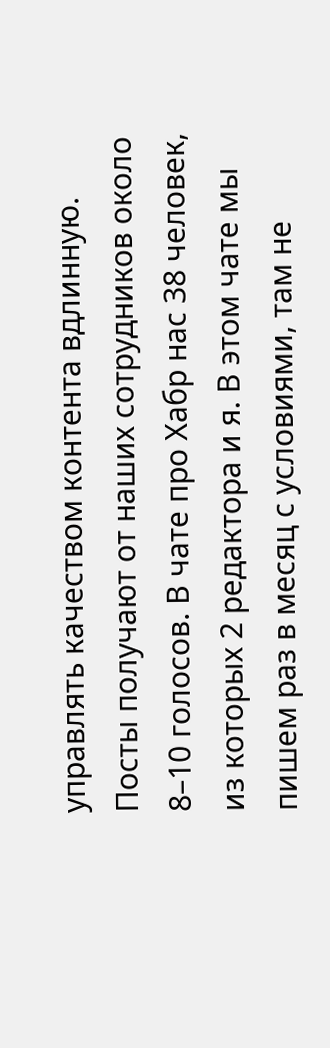управлять качеством контента вдлинную.
Посты получают от наших сотрудников около 8–10 голосов. В чате про Хабр нас 38 человек, из которых 2 редактора и я. В этом чате мы пишем раз в месяц с условиями, там не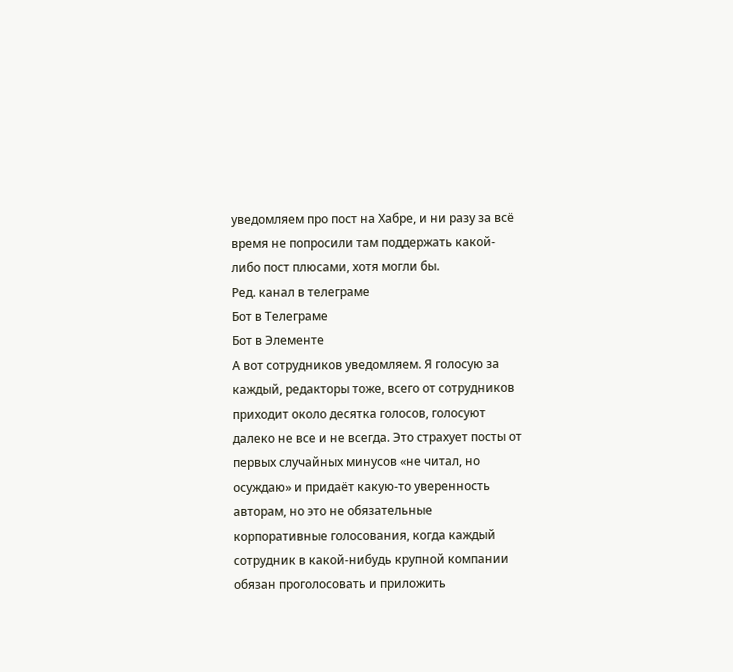уведомляем про пост на Хабре, и ни разу за всё время не попросили там поддержать какой-либо пост плюсами, хотя могли бы.
Ред. канал в телеграме
Бот в Телеграме
Бот в Элементе
А вот сотрудников уведомляем. Я голосую за каждый, редакторы тоже, всего от сотрудников приходит около десятка голосов, голосуют далеко не все и не всегда. Это страхует посты от первых случайных минусов «не читал, но осуждаю» и придаёт какую-то уверенность авторам, но это не обязательные корпоративные голосования, когда каждый сотрудник в какой-нибудь крупной компании обязан проголосовать и приложить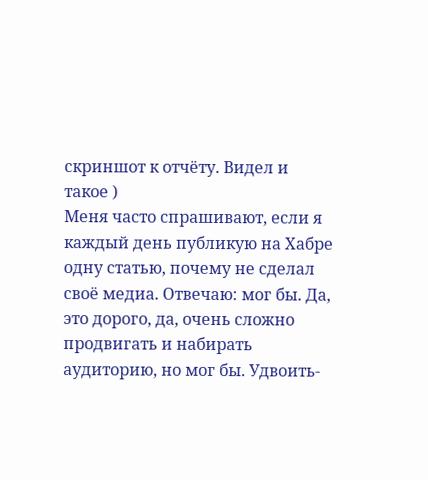скриншот к отчёту. Видел и такое )
Меня часто спрашивают, если я каждый день публикую на Хабре одну статью, почему не сделал своё медиа. Отвечаю: мог бы. Да, это дорого, да, очень сложно продвигать и набирать аудиторию, но мог бы. Удвоить-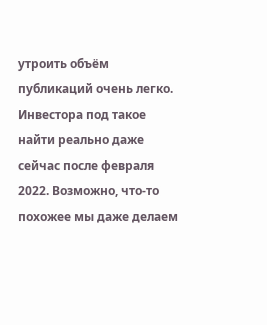утроить объём публикаций очень легко. Инвестора под такое найти реально даже сейчас после февраля 2022. Возможно, что-то похожее мы даже делаем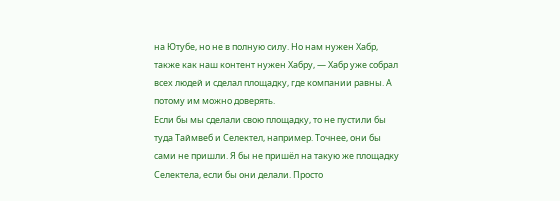на Ютубе, но не в полную силу. Но нам нужен Хабр, также как наш контент нужен Хабру, — Хабр уже собрал всех людей и сделал площадку, где компании равны. А потому им можно доверять.
Если бы мы сделали свою площадку, то не пустили бы туда Таймвеб и Селектел, например. Точнее, они бы сами не пришли. Я бы не пришёл на такую же площадку Селектела, если бы они делали. Просто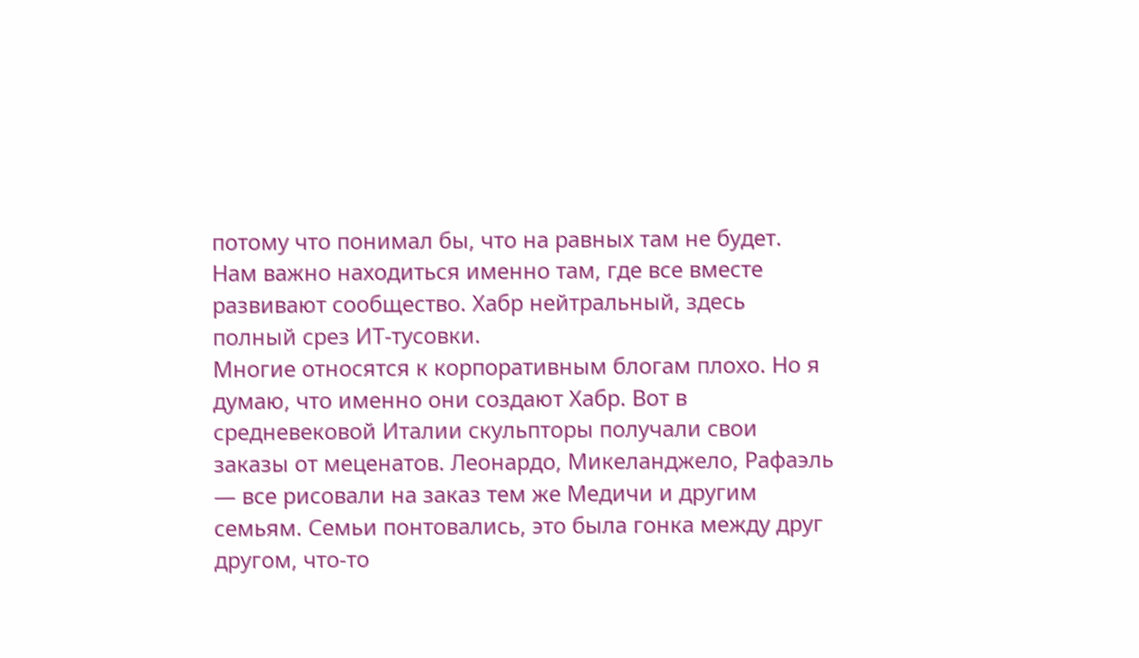потому что понимал бы, что на равных там не будет. Нам важно находиться именно там, где все вместе развивают сообщество. Хабр нейтральный, здесь полный срез ИТ-тусовки.
Многие относятся к корпоративным блогам плохо. Но я думаю, что именно они создают Хабр. Вот в средневековой Италии скульпторы получали свои заказы от меценатов. Леонардо, Микеланджело, Рафаэль — все рисовали на заказ тем же Медичи и другим семьям. Семьи понтовались, это была гонка между друг другом, что-то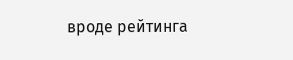вроде рейтинга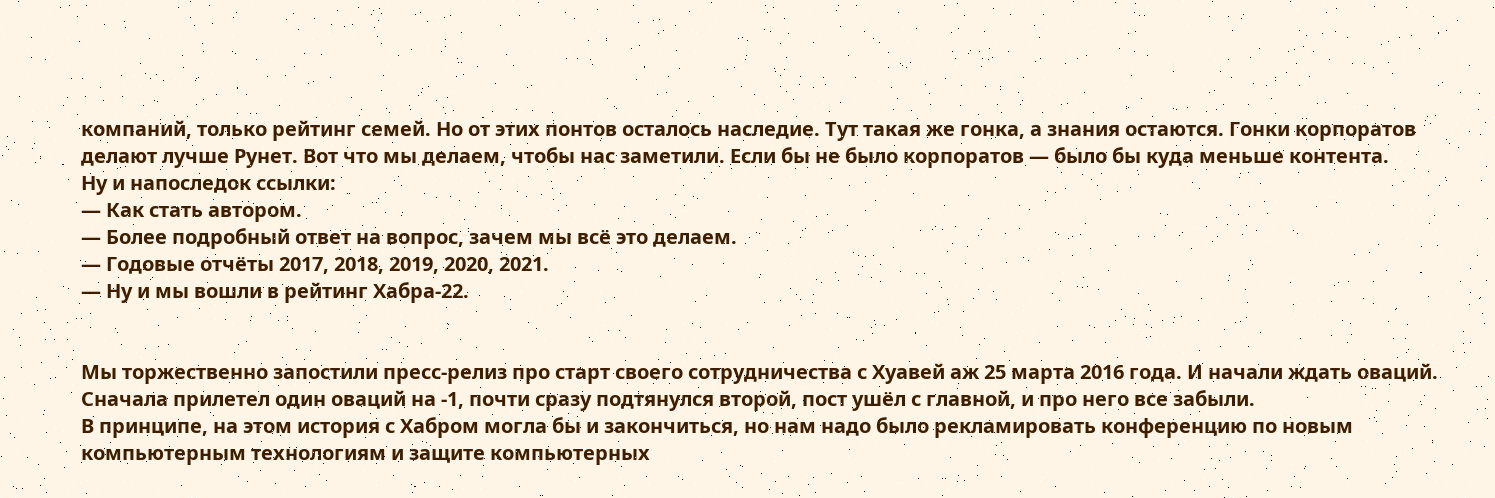компаний, только рейтинг семей. Но от этих понтов осталось наследие. Тут такая же гонка, а знания остаются. Гонки корпоратов делают лучше Рунет. Вот что мы делаем, чтобы нас заметили. Если бы не было корпоратов — было бы куда меньше контента.
Ну и напоследок ссылки:
— Как стать автором.
— Более подробный ответ на вопрос, зачем мы всё это делаем.
— Годовые отчёты 2017, 2018, 2019, 2020, 2021.
— Ну и мы вошли в рейтинг Хабра-22.


Мы торжественно запостили пресс-релиз про старт своего сотрудничества с Хуавей аж 25 марта 2016 года. И начали ждать оваций. Сначала прилетел один оваций на -1, почти сразу подтянулся второй, пост ушёл с главной, и про него все забыли.
В принципе, на этом история с Хабром могла бы и закончиться, но нам надо было рекламировать конференцию по новым компьютерным технологиям и защите компьютерных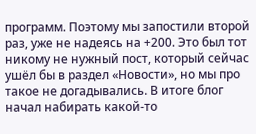программ. Поэтому мы запостили второй раз, уже не надеясь на +200. Это был тот никому не нужный пост, который сейчас ушёл бы в раздел «Новости», но мы про такое не догадывались. В итоге блог начал набирать какой-то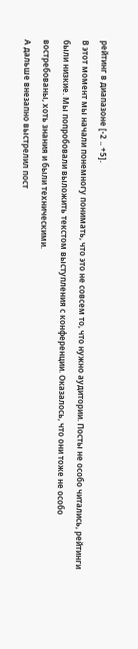рейтинг в диапазоне [-2 .. +5].
В этот момент мы начали понемногу понимать, что это не совсем то, что нужно аудитории. Посты не особо читались, рейтинги были низкие. Мы попробовали выложить текстом выступления с конференции. Оказалось, что они тоже не особо востребованы, хоть знания и были техническими.
А дальше внезапно выстрелил пост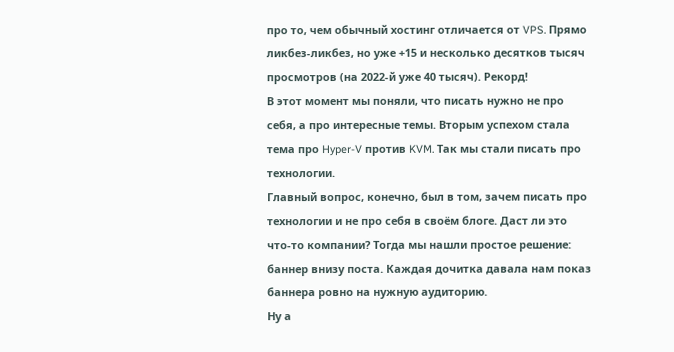про то, чем обычный хостинг отличается от VPS. Прямо ликбез-ликбез, но уже +15 и несколько десятков тысяч просмотров (на 2022-й уже 40 тысяч). Рекорд!
В этот момент мы поняли, что писать нужно не про себя, а про интересные темы. Вторым успехом стала тема про Hyper-V против KVM. Так мы стали писать про технологии.
Главный вопрос, конечно, был в том, зачем писать про технологии и не про себя в своём блоге. Даст ли это что-то компании? Тогда мы нашли простое решение: баннер внизу поста. Каждая дочитка давала нам показ баннера ровно на нужную аудиторию.
Ну а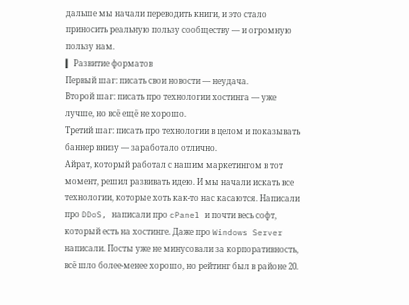дальше мы начали переводить книги, и это стало приносить реальную пользу сообществу — и огромную пользу нам.
▍ Развитие форматов
Первый шаг: писать свои новости — неудача.
Второй шаг: писать про технологии хостинга — уже лучше, но всё ещё не хорошо.
Третий шаг: писать про технологии в целом и показывать баннер внизу — заработало отлично.
Айрат, который работал с нашим маркетингом в тот момент, решил развивать идею. И мы начали искать все технологии, которые хоть как-то нас касаются. Написали про DDoS, написали про cPanel и почти весь софт, который есть на хостинге. Даже про Windows Server написали. Посты уже не минусовали за корпоративность, всё шло более-менее хорошо, но рейтинг был в районе 20.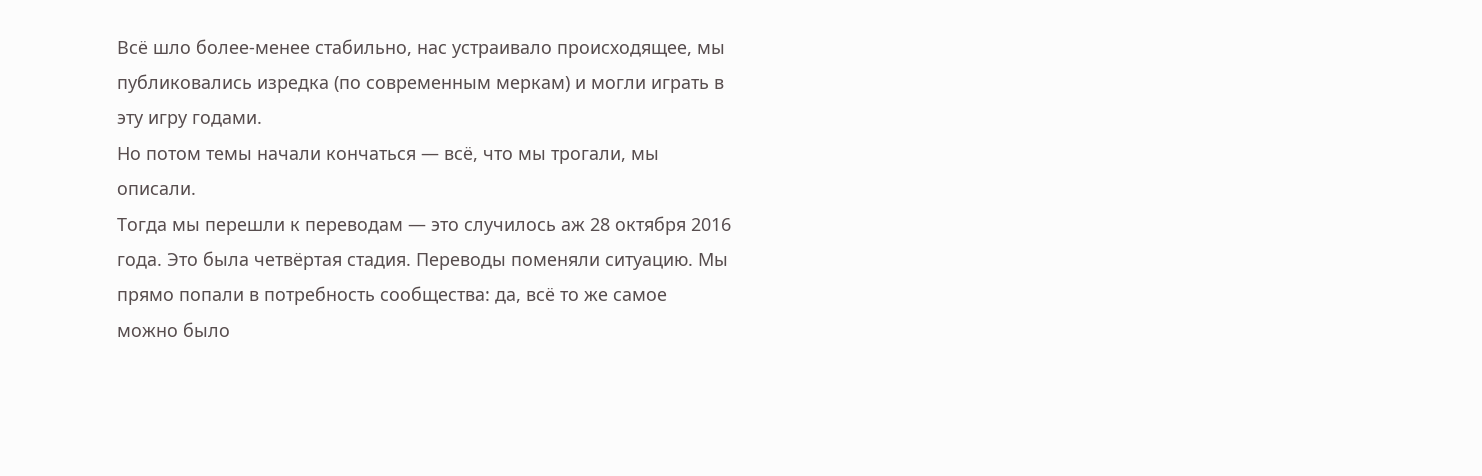Всё шло более-менее стабильно, нас устраивало происходящее, мы публиковались изредка (по современным меркам) и могли играть в эту игру годами.
Но потом темы начали кончаться — всё, что мы трогали, мы описали.
Тогда мы перешли к переводам — это случилось аж 28 октября 2016 года. Это была четвёртая стадия. Переводы поменяли ситуацию. Мы прямо попали в потребность сообщества: да, всё то же самое можно было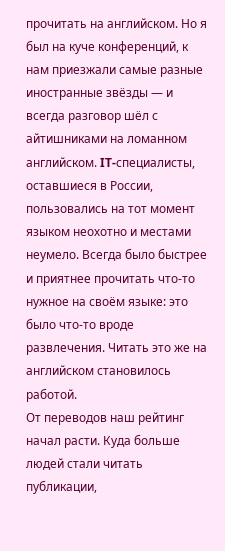прочитать на английском. Но я был на куче конференций, к нам приезжали самые разные иностранные звёзды — и всегда разговор шёл с айтишниками на ломанном английском. IT-специалисты, оставшиеся в России, пользовались на тот момент языком неохотно и местами неумело. Всегда было быстрее и приятнее прочитать что-то нужное на своём языке: это было что-то вроде развлечения. Читать это же на английском становилось работой.
От переводов наш рейтинг начал расти. Куда больше людей стали читать публикации,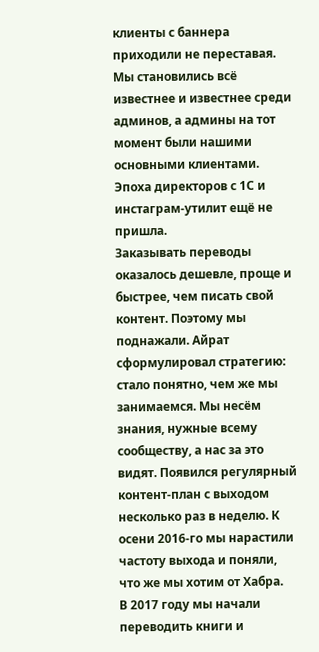клиенты с баннера приходили не переставая. Мы становились всё известнее и известнее среди админов, а админы на тот момент были нашими основными клиентами. Эпоха директоров с 1С и инстаграм-утилит ещё не пришла.
Заказывать переводы оказалось дешевле, проще и быстрее, чем писать свой контент. Поэтому мы поднажали. Айрат сформулировал стратегию: стало понятно, чем же мы занимаемся. Мы несём знания, нужные всему сообществу, а нас за это видят. Появился регулярный контент-план с выходом несколько раз в неделю. К осени 2016-го мы нарастили частоту выхода и поняли, что же мы хотим от Хабра.
В 2017 году мы начали переводить книги и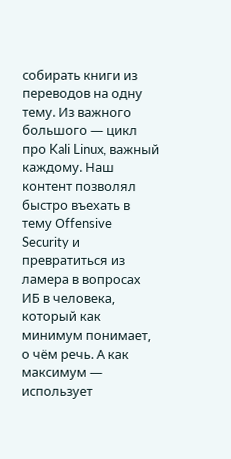собирать книги из переводов на одну тему. Из важного большого — цикл про Kali Linux, важный каждому. Наш контент позволял быстро въехать в тему Оffensive Security и превратиться из ламера в вопросах ИБ в человека, который как минимум понимает, о чём речь. А как максимум — использует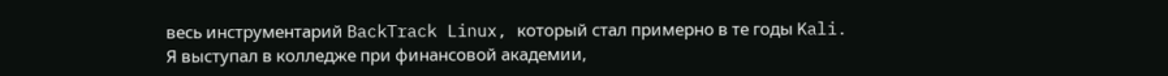весь инструментарий BackTrack Linux, который стал примерно в те годы Kali.
Я выступал в колледже при финансовой академии,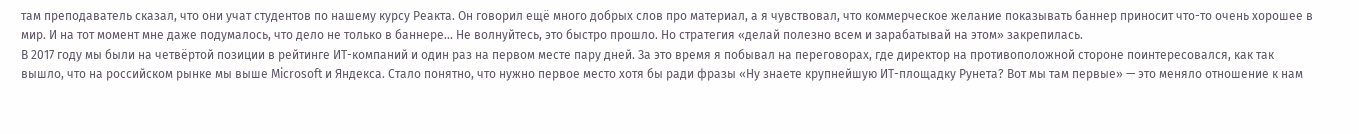там преподаватель сказал, что они учат студентов по нашему курсу Реакта. Он говорил ещё много добрых слов про материал, а я чувствовал, что коммерческое желание показывать баннер приносит что-то очень хорошее в мир. И на тот момент мне даже подумалось, что дело не только в баннере… Не волнуйтесь, это быстро прошло. Но стратегия «делай полезно всем и зарабатывай на этом» закрепилась.
В 2017 году мы были на четвёртой позиции в рейтинге ИТ-компаний и один раз на первом месте пару дней. За это время я побывал на переговорах, где директор на противоположной стороне поинтересовался, как так вышло, что на российском рынке мы выше Microsoft и Яндекса. Стало понятно, что нужно первое место хотя бы ради фразы «Ну знаете крупнейшую ИТ-площадку Рунета? Вот мы там первые» — это меняло отношение к нам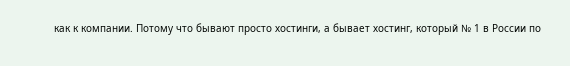как к компании. Потому что бывают просто хостинги, а бывает хостинг, который № 1 в России по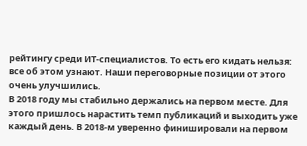рейтингу среди ИТ-специалистов. То есть его кидать нельзя: все об этом узнают. Наши переговорные позиции от этого очень улучшились.
В 2018 году мы стабильно держались на первом месте. Для этого пришлось нарастить темп публикаций и выходить уже каждый день. В 2018-м уверенно финишировали на первом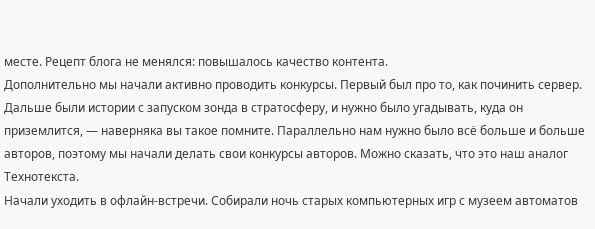месте. Рецепт блога не менялся: повышалось качество контента.
Дополнительно мы начали активно проводить конкурсы. Первый был про то, как починить сервер. Дальше были истории с запуском зонда в стратосферу, и нужно было угадывать, куда он приземлится, — наверняка вы такое помните. Параллельно нам нужно было всё больше и больше авторов, поэтому мы начали делать свои конкурсы авторов. Можно сказать, что это наш аналог Технотекста.
Начали уходить в офлайн-встречи. Собирали ночь старых компьютерных игр с музеем автоматов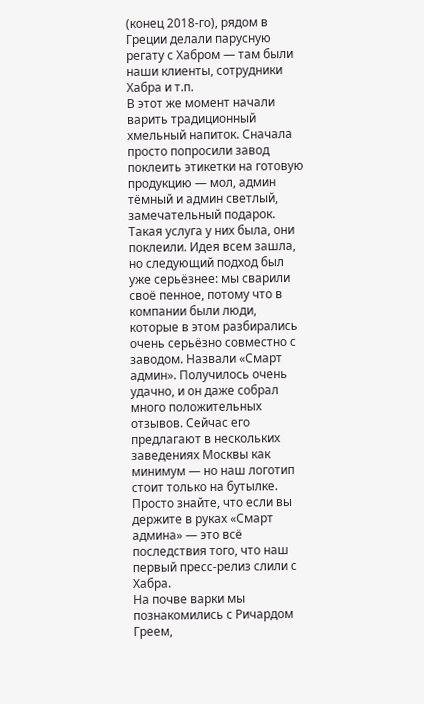(конец 2018-го), рядом в Греции делали парусную регату с Хабром — там были наши клиенты, сотрудники Хабра и т.п.
В этот же момент начали варить традиционный хмельный напиток. Сначала просто попросили завод поклеить этикетки на готовую продукцию — мол, админ тёмный и админ светлый, замечательный подарок. Такая услуга у них была, они поклеили. Идея всем зашла, но следующий подход был уже серьёзнее: мы сварили своё пенное, потому что в компании были люди, которые в этом разбирались очень серьёзно совместно с заводом. Назвали «Смарт админ». Получилось очень удачно, и он даже собрал много положительных отзывов. Сейчас его предлагают в нескольких заведениях Москвы как минимум — но наш логотип стоит только на бутылке. Просто знайте, что если вы держите в руках «Смарт админа» — это всё последствия того, что наш первый пресс-релиз слили с Хабра.
На почве варки мы познакомились с Ричардом Греем,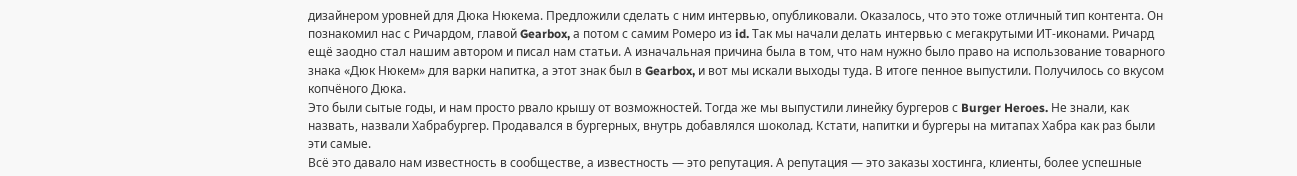дизайнером уровней для Дюка Нюкема. Предложили сделать с ним интервью, опубликовали. Оказалось, что это тоже отличный тип контента. Он познакомил нас с Ричардом, главой Gearbox, а потом с самим Ромеро из id. Так мы начали делать интервью с мегакрутыми ИТ-иконами. Ричард ещё заодно стал нашим автором и писал нам статьи. А изначальная причина была в том, что нам нужно было право на использование товарного знака «Дюк Нюкем» для варки напитка, а этот знак был в Gearbox, и вот мы искали выходы туда. В итоге пенное выпустили. Получилось со вкусом копчёного Дюка.
Это были сытые годы, и нам просто рвало крышу от возможностей. Тогда же мы выпустили линейку бургеров с Burger Heroes. Не знали, как назвать, назвали Хабрабургер. Продавался в бургерных, внутрь добавлялся шоколад. Кстати, напитки и бургеры на митапах Хабра как раз были эти самые.
Всё это давало нам известность в сообществе, а известность — это репутация. А репутация — это заказы хостинга, клиенты, более успешные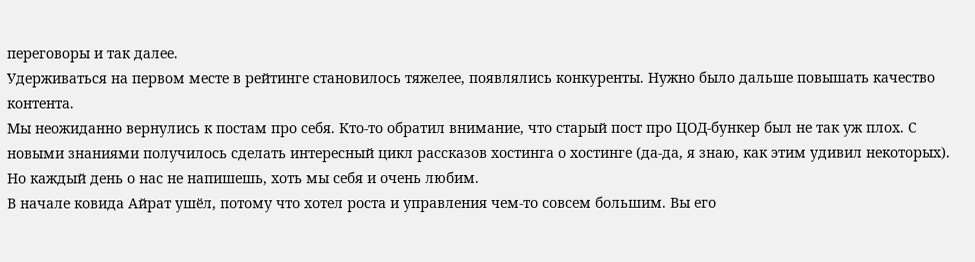переговоры и так далее.
Удерживаться на первом месте в рейтинге становилось тяжелее, появлялись конкуренты. Нужно было дальше повышать качество контента.
Мы неожиданно вернулись к постам про себя. Кто-то обратил внимание, что старый пост про ЦОД-бункер был не так уж плох. С новыми знаниями получилось сделать интересный цикл рассказов хостинга о хостинге (да-да, я знаю, как этим удивил некоторых). Но каждый день о нас не напишешь, хоть мы себя и очень любим.
В начале ковида Айрат ушёл, потому что хотел роста и управления чем-то совсем большим. Вы его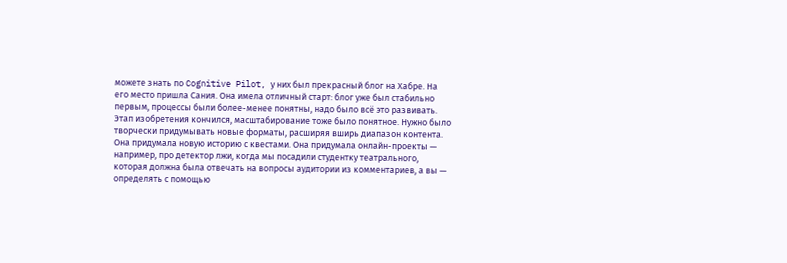можете знать по Cognitive Pilot, у них был прекрасный блог на Хабре. На его место пришла Сания. Она имела отличный старт: блог уже был стабильно первым, процессы были более-менее понятны, надо было всё это развивать. Этап изобретения кончился, масштабирование тоже было понятное. Нужно было творчески придумывать новые форматы, расширяя вширь диапазон контента. Она придумала новую историю с квестами. Она придумала онлайн-проекты — например, про детектор лжи, когда мы посадили студентку театрального, которая должна была отвечать на вопросы аудитории из комментариев, а вы — определять с помощью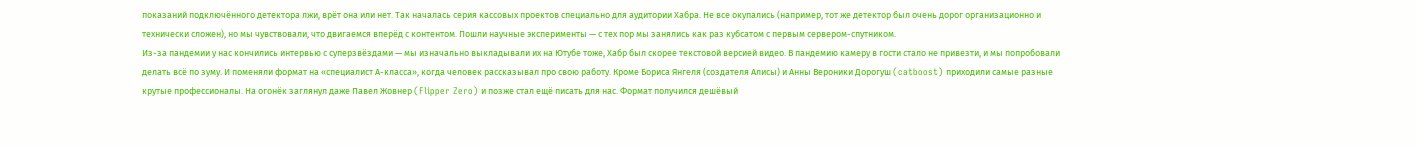показаний подключённого детектора лжи, врёт она или нет. Так началась серия кассовых проектов специально для аудитории Хабра. Не все окупались (например, тот же детектор был очень дорог организационно и технически сложен), но мы чувствовали, что двигаемся вперёд с контентом. Пошли научные эксперименты — с тех пор мы занялись как раз кубсатом с первым сервером-спутником.
Из-за пандемии у нас кончились интервью с суперзвёздами — мы изначально выкладывали их на Ютубе тоже, Хабр был скорее текстовой версией видео. В пандемию камеру в гости стало не привезти, и мы попробовали делать всё по зуму. И поменяли формат на «специалист А-класса», когда человек рассказывал про свою работу. Кроме Бориса Янгеля (создателя Алисы) и Анны Вероники Дорогуш (catboost) приходили самые разные крутые профессионалы. На огонёк заглянул даже Павел Жовнер (Flipper Zero) и позже стал ещё писать для нас. Формат получился дешёвый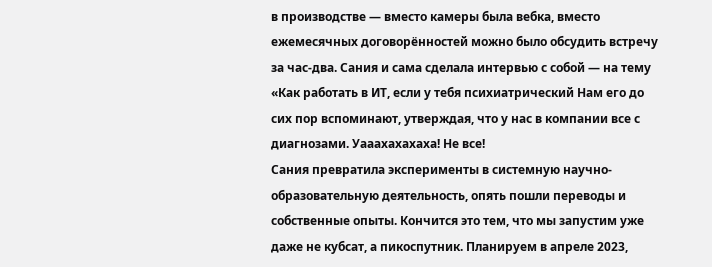в производстве — вместо камеры была вебка, вместо ежемесячных договорённостей можно было обсудить встречу за час-два. Сания и сама сделала интервью с собой — на тему «Как работать в ИТ, если у тебя психиатрический Нам его до сих пор вспоминают, утверждая, что у нас в компании все с диагнозами. Уааахахахаха! Не все!
Сания превратила эксперименты в системную научно-образовательную деятельность, опять пошли переводы и собственные опыты. Кончится это тем, что мы запустим уже даже не кубсат, а пикоспутник. Планируем в апреле 2023,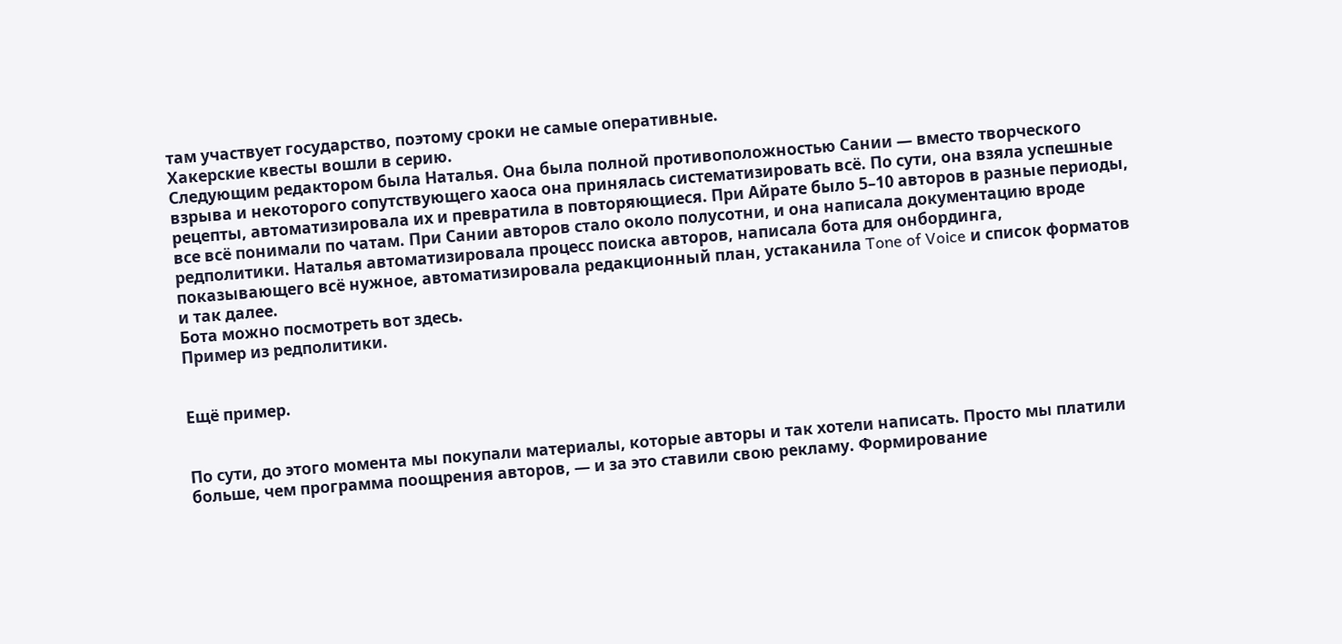там участвует государство, поэтому сроки не самые оперативные.
Хакерские квесты вошли в серию.
Следующим редактором была Наталья. Она была полной противоположностью Сании — вместо творческого взрыва и некоторого сопутствующего хаоса она принялась систематизировать всё. По сути, она взяла успешные рецепты, автоматизировала их и превратила в повторяющиеся. При Айрате было 5–10 авторов в разные периоды, все всё понимали по чатам. При Сании авторов стало около полусотни, и она написала документацию вроде редполитики. Наталья автоматизировала процесс поиска авторов, написала бота для онбординга, показывающего всё нужное, автоматизировала редакционный план, устаканила Tone of Voice и список форматов и так далее.
Бота можно посмотреть вот здесь.
Пример из редполитики.


Ещё пример.


По сути, до этого момента мы покупали материалы, которые авторы и так хотели написать. Просто мы платили больше, чем программа поощрения авторов, — и за это ставили свою рекламу. Формирование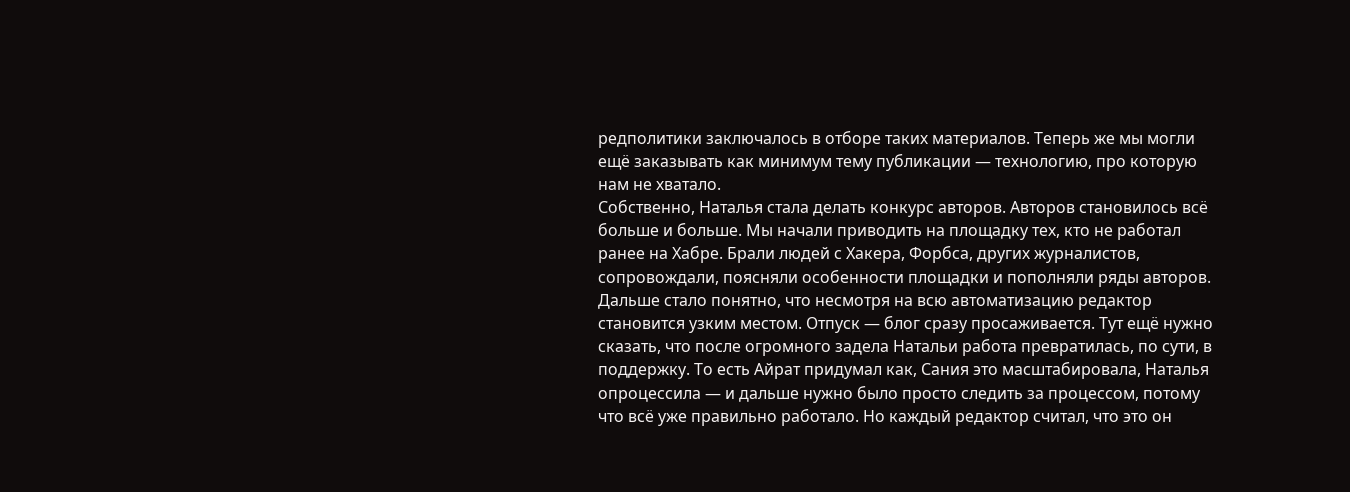редполитики заключалось в отборе таких материалов. Теперь же мы могли ещё заказывать как минимум тему публикации — технологию, про которую нам не хватало.
Собственно, Наталья стала делать конкурс авторов. Авторов становилось всё больше и больше. Мы начали приводить на площадку тех, кто не работал ранее на Хабре. Брали людей с Хакера, Форбса, других журналистов, сопровождали, поясняли особенности площадки и пополняли ряды авторов.
Дальше стало понятно, что несмотря на всю автоматизацию редактор становится узким местом. Отпуск — блог сразу просаживается. Тут ещё нужно сказать, что после огромного задела Натальи работа превратилась, по сути, в поддержку. То есть Айрат придумал как, Сания это масштабировала, Наталья опроцессила — и дальше нужно было просто следить за процессом, потому что всё уже правильно работало. Но каждый редактор считал, что это он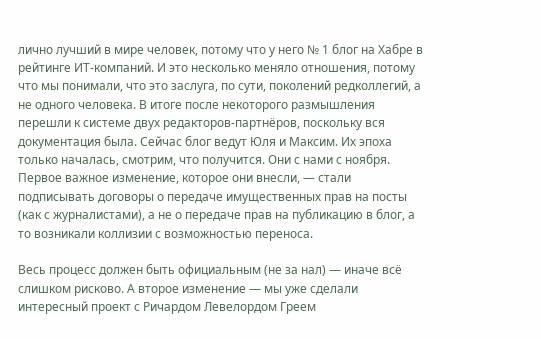лично лучший в мире человек, потому что у него № 1 блог на Хабре в рейтинге ИТ-компаний. И это несколько меняло отношения, потому что мы понимали, что это заслуга, по сути, поколений редколлегий, а не одного человека. В итоге после некоторого размышления перешли к системе двух редакторов-партнёров, поскольку вся документация была. Сейчас блог ведут Юля и Максим. Их эпоха только началась, смотрим, что получится. Они с нами с ноября.
Первое важное изменение, которое они внесли, — стали подписывать договоры о передаче имущественных прав на посты (как с журналистами), а не о передаче прав на публикацию в блог, а то возникали коллизии с возможностью переноса.

Весь процесс должен быть официальным (не за нал) — иначе всё слишком рисково. А второе изменение — мы уже сделали интересный проект с Ричардом Левелордом Греем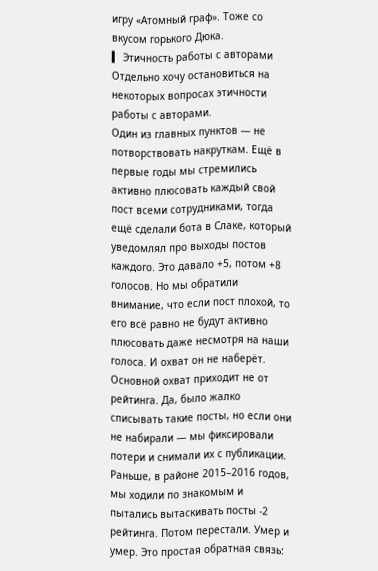игру «Атомный граф». Тоже со вкусом горького Дюка.
▍ Этичность работы с авторами
Отдельно хочу остановиться на некоторых вопросах этичности работы с авторами.
Один из главных пунктов — не потворствовать накруткам. Ещё в первые годы мы стремились активно плюсовать каждый свой пост всеми сотрудниками, тогда ещё сделали бота в Слаке, который уведомлял про выходы постов каждого. Это давало +5, потом +8 голосов. Но мы обратили внимание, что если пост плохой, то его всё равно не будут активно плюсовать даже несмотря на наши голоса. И охват он не наберёт. Основной охват приходит не от рейтинга. Да, было жалко списывать такие посты, но если они не набирали — мы фиксировали потери и снимали их с публикации. Раньше, в районе 2015–2016 годов, мы ходили по знакомым и пытались вытаскивать посты -2 рейтинга. Потом перестали. Умер и умер. Это простая обратная связь: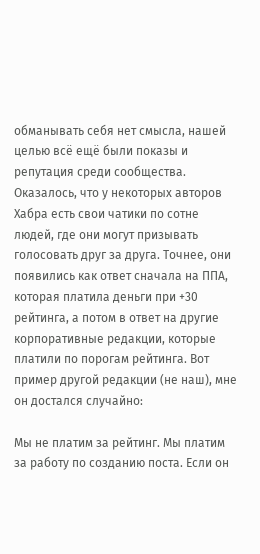обманывать себя нет смысла, нашей целью всё ещё были показы и репутация среди сообщества.
Оказалось, что у некоторых авторов Хабра есть свои чатики по сотне людей, где они могут призывать голосовать друг за друга. Точнее, они появились как ответ сначала на ППА, которая платила деньги при +30 рейтинга, а потом в ответ на другие корпоративные редакции, которые платили по порогам рейтинга. Вот пример другой редакции (не наш), мне он достался случайно:

Мы не платим за рейтинг. Мы платим за работу по созданию поста. Если он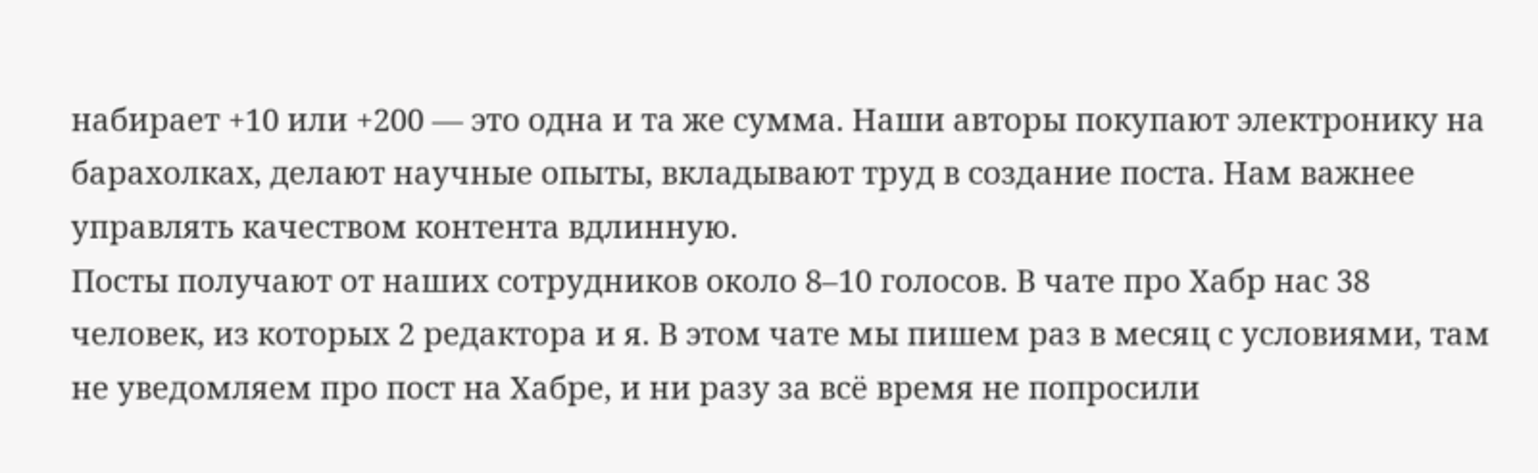набирает +10 или +200 — это одна и та же сумма. Наши авторы покупают электронику на барахолках, делают научные опыты, вкладывают труд в создание поста. Нам важнее управлять качеством контента вдлинную.
Посты получают от наших сотрудников около 8–10 голосов. В чате про Хабр нас 38 человек, из которых 2 редактора и я. В этом чате мы пишем раз в месяц с условиями, там не уведомляем про пост на Хабре, и ни разу за всё время не попросили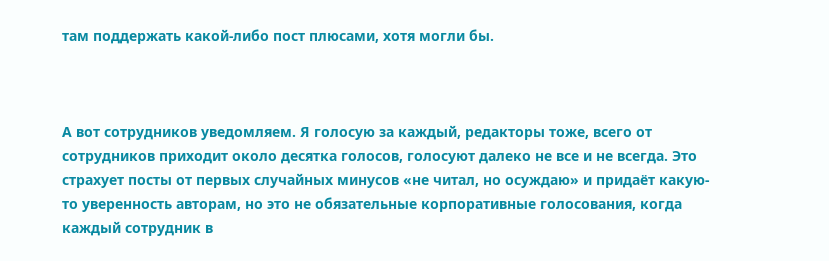там поддержать какой-либо пост плюсами, хотя могли бы.



А вот сотрудников уведомляем. Я голосую за каждый, редакторы тоже, всего от сотрудников приходит около десятка голосов, голосуют далеко не все и не всегда. Это страхует посты от первых случайных минусов «не читал, но осуждаю» и придаёт какую-то уверенность авторам, но это не обязательные корпоративные голосования, когда каждый сотрудник в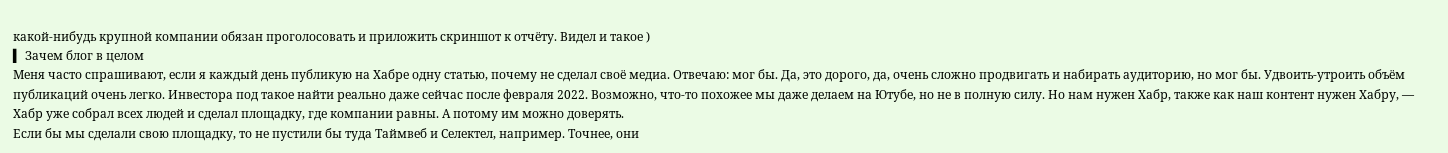какой-нибудь крупной компании обязан проголосовать и приложить скриншот к отчёту. Видел и такое )
▍ Зачем блог в целом
Меня часто спрашивают, если я каждый день публикую на Хабре одну статью, почему не сделал своё медиа. Отвечаю: мог бы. Да, это дорого, да, очень сложно продвигать и набирать аудиторию, но мог бы. Удвоить-утроить объём публикаций очень легко. Инвестора под такое найти реально даже сейчас после февраля 2022. Возможно, что-то похожее мы даже делаем на Ютубе, но не в полную силу. Но нам нужен Хабр, также как наш контент нужен Хабру, — Хабр уже собрал всех людей и сделал площадку, где компании равны. А потому им можно доверять.
Если бы мы сделали свою площадку, то не пустили бы туда Таймвеб и Селектел, например. Точнее, они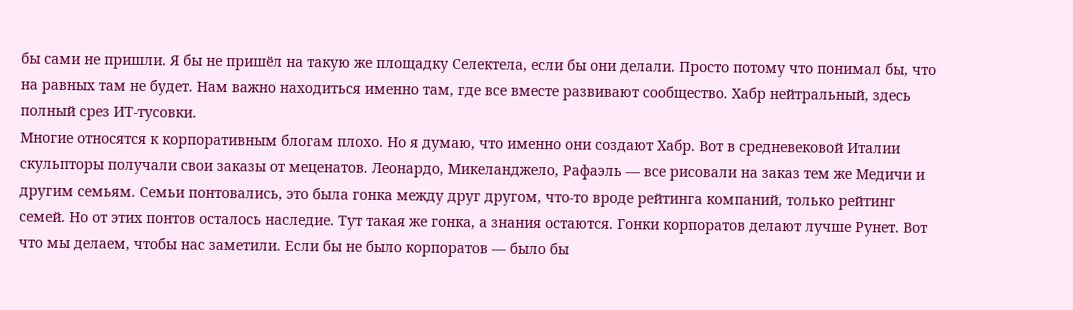бы сами не пришли. Я бы не пришёл на такую же площадку Селектела, если бы они делали. Просто потому что понимал бы, что на равных там не будет. Нам важно находиться именно там, где все вместе развивают сообщество. Хабр нейтральный, здесь полный срез ИТ-тусовки.
Многие относятся к корпоративным блогам плохо. Но я думаю, что именно они создают Хабр. Вот в средневековой Италии скульпторы получали свои заказы от меценатов. Леонардо, Микеланджело, Рафаэль — все рисовали на заказ тем же Медичи и другим семьям. Семьи понтовались, это была гонка между друг другом, что-то вроде рейтинга компаний, только рейтинг семей. Но от этих понтов осталось наследие. Тут такая же гонка, а знания остаются. Гонки корпоратов делают лучше Рунет. Вот что мы делаем, чтобы нас заметили. Если бы не было корпоратов — было бы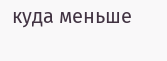куда меньше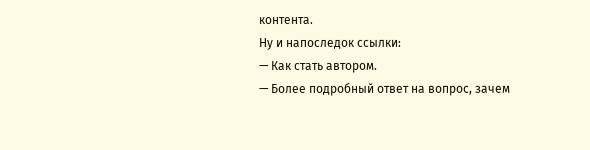контента.
Ну и напоследок ссылки:
— Как стать автором.
— Более подробный ответ на вопрос, зачем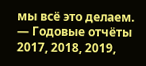мы всё это делаем.
— Годовые отчёты 2017, 2018, 2019,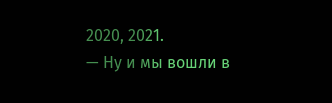2020, 2021.
— Ну и мы вошли в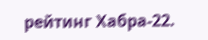рейтинг Хабра-22.